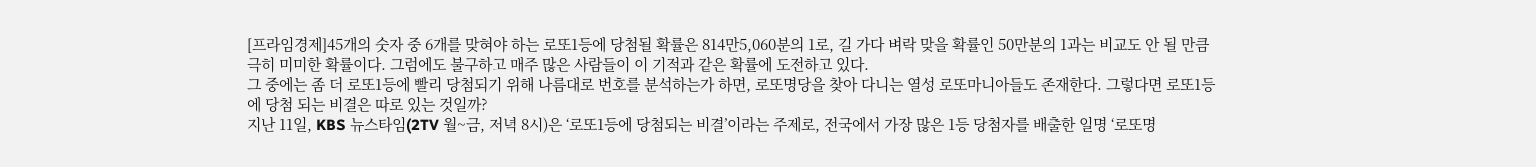[프라임경제]45개의 숫자 중 6개를 맞혀야 하는 로또1등에 당첨될 확률은 814만5,060분의 1로, 길 가다 벼락 맞을 확률인 50만분의 1과는 비교도 안 될 만큼 극히 미미한 확률이다. 그럼에도 불구하고 매주 많은 사람들이 이 기적과 같은 확률에 도전하고 있다.
그 중에는 좀 더 로또1등에 빨리 당첨되기 위해 나름대로 번호를 분석하는가 하면, 로또명당을 찾아 다니는 열성 로또마니아들도 존재한다. 그렇다면 로또1등에 당첨 되는 비결은 따로 있는 것일까?
지난 11일, KBS 뉴스타임(2TV 월~금, 저녁 8시)은 ‘로또1등에 당첨되는 비결’이라는 주제로, 전국에서 가장 많은 1등 당첨자를 배출한 일명 ‘로또명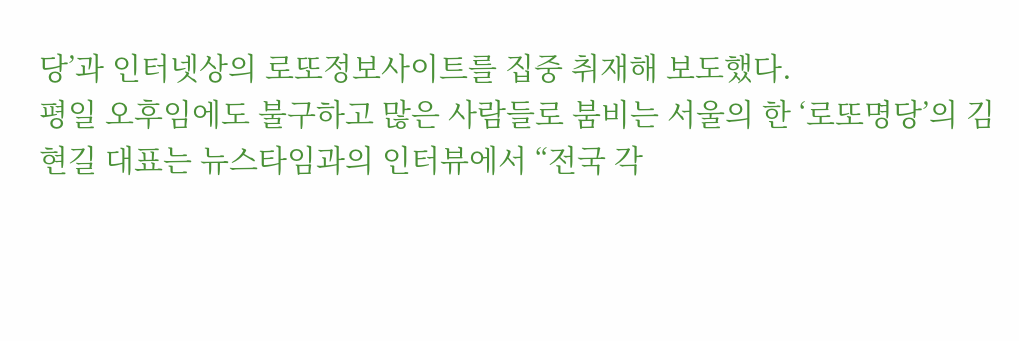당’과 인터넷상의 로또정보사이트를 집중 취재해 보도했다.
평일 오후임에도 불구하고 많은 사람들로 붐비는 서울의 한 ‘로또명당’의 김현길 대표는 뉴스타임과의 인터뷰에서 “전국 각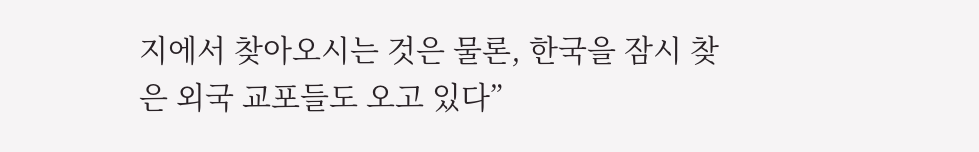지에서 찾아오시는 것은 물론, 한국을 잠시 찾은 외국 교포들도 오고 있다”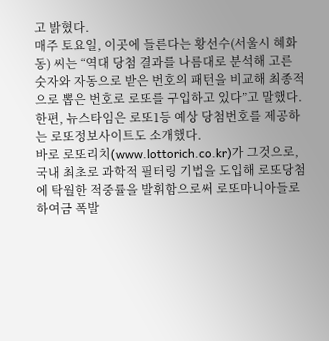고 밝혔다.
매주 토요일, 이곳에 들른다는 황선수(서울시 혜화동) 씨는 “역대 당첨 결과를 나름대로 분석해 고른 숫자와 자동으로 받은 번호의 패턴을 비교해 최종적으로 뽑은 번호로 로또를 구입하고 있다”고 말했다.
한편, 뉴스타임은 로또1등 예상 당첨번호를 제공하는 로또정보사이트도 소개했다.
바로 로또리치(www.lottorich.co.kr)가 그것으로, 국내 최초로 과학적 필터링 기법을 도입해 로또당첨에 탁월한 적중률을 발휘함으로써 로또마니아들로 하여금 폭발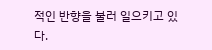적인 반향을 불러 일으키고 있다.